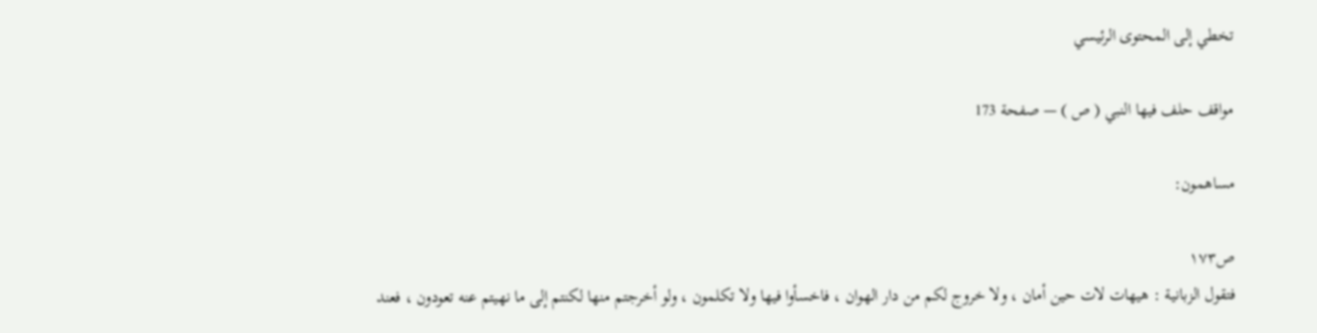تخطي إلى المحتوى الرئيسي

مواقف حلف فيها النبي ( ص ) — صفحة 173

مساهمون:

ص١٧٣
فتقول الزبانية : هيهات لات حين أمان ، ولا خروج لكم من دار الهوان ، فاخسأوا فيها ولا تكلمون ، ولو أخرجتم منها لكنتم إلى ما نهيتم عنه تعودون ، فعند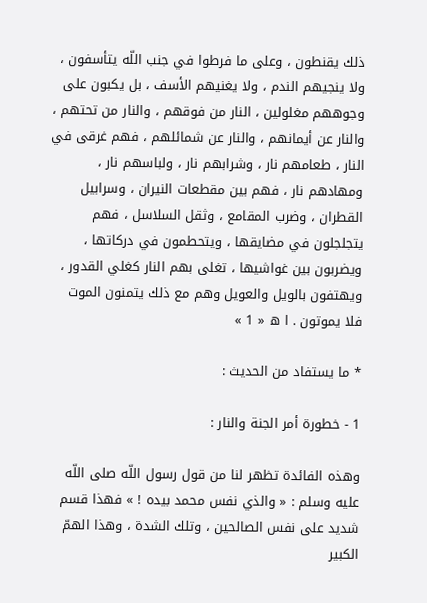ذلك يقنطون ، وعلى ما فرطوا في جنب اللّه يتأسفون ، ولا ينجيهم الندم ، ولا يغنيهم الأسف ، بل يكبون على وجوههم مغلولين ، النار من فوقهم ، والنار من تحتهم ، والنار عن أيمانهم ، والنار عن شمائلهم ، فهم غرقى في النار ، طعامهم نار ، وشرابهم نار ، ولباسهم نار ، ومهادهم نار ، فهم بين مقطعات النيران ، وسرابيل القطران ، وضرب المقامع ، وثقل السلاسل ، فهم يتجلجلون في مضايقها ، ويتحطمون في دركاتها ، ويضربون بين غواشيها ، تغلى بهم النار كغلي القدور ، ويهتفون بالويل والعويل وهم مع ذلك يتمنون الموت فلا يموتون . ا ه « 1 »

* ما يستفاد من الحديث :

1 - خطورة أمر الجنة والنار :

وهذه الفائدة تظهر لنا من قول رسول اللّه صلى اللّه عليه وسلم : « والذي نفس محمد بيده ! » فهذا قسم شديد على نفس الصالحين ، وتلك الشدة ، وهذا الهمّ الكبير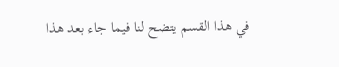في هذا القسم يتضح لنا فيما جاء بعد هذا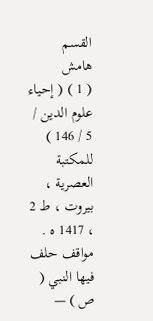القسم
هامش
( 1 ) ( إحياء علوم الدين / 5 / 146 ) للمكتبة العصرية ، بيروت ، ط 2 ، 1417 ه .
مواقف حلف فيها النبي ( ص ) —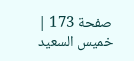صفحة 173 | خميس السعيد